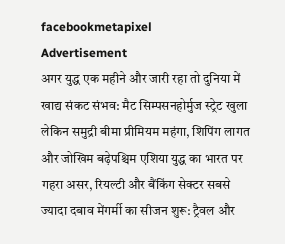facebookmetapixel
Advertisement
अगर युद्ध एक महीने और जारी रहा तो दुनिया में खाद्य संकट संभव: मैट सिम्पसनहोर्मुज स्ट्रेट खुला लेकिन समुद्री बीमा प्रीमियम महंगा, शिपिंग लागत और जोखिम बढ़ेपश्चिम एशिया युद्ध का भारत पर गहरा असर, रियल्टी और बैंकिंग सेक्टर सबसे ज्यादा दबाव मेंगर्मी का सीजन शुरू: ट्रैवल और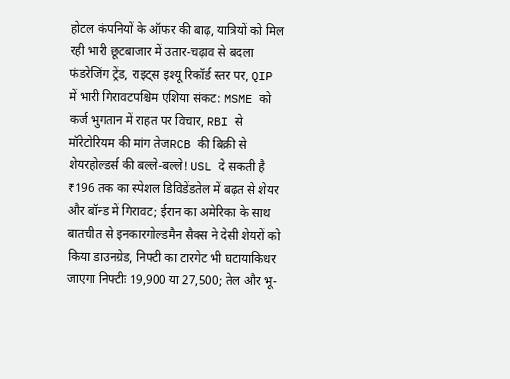होटल कंपनियों के ऑफर की बाढ़, यात्रियों को मिल रही भारी छूटबाजार में उतार-चढ़ाव से बदला फंडरेजिंग ट्रेंड, राइट्स इश्यू रिकॉर्ड स्तर पर, QIP में भारी गिरावटपश्चिम एशिया संकट: MSME को कर्ज भुगतान में राहत पर विचार, RBI से मॉरेटोरियम की मांग तेजRCB की बिक्री से शेयरहोल्डर्स की बल्ले-बल्ले! USL दे सकती है ₹196 तक का स्पेशल डिविडेंडतेल में बढ़त से शेयर और बॉन्ड में गिरावट; ईरान का अमेरिका के साथ बातचीत से इनकारगोल्डमैन सैक्स ने देसी शेयरों को किया डाउनग्रेड, निफ्टी का टारगेट भी घटायाकिधर जाएगा निफ्टीः 19,900 या 27,500; तेल और भू-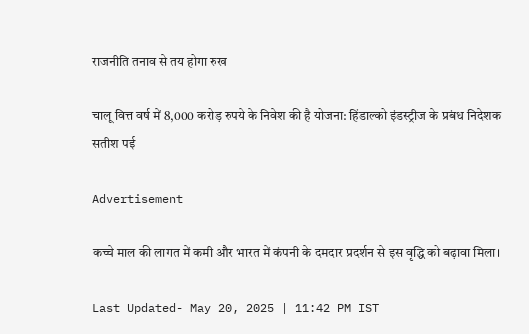राजनीति तनाव से तय होगा रुख

चालू वित्त वर्ष में 8,000 करोड़ रुपये के निवेश की है योजना: हिंडाल्को इंडस्ट्रीज के प्रबंध निदेशक सतीश पई

Advertisement

कच्चे माल की लागत में कमी और भारत में कंपनी के दमदार प्रदर्शन से इस वृद्धि को बढ़ावा मिला।

Last Updated- May 20, 2025 | 11:42 PM IST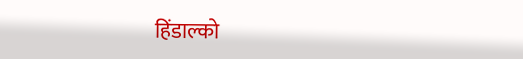हिंडाल्को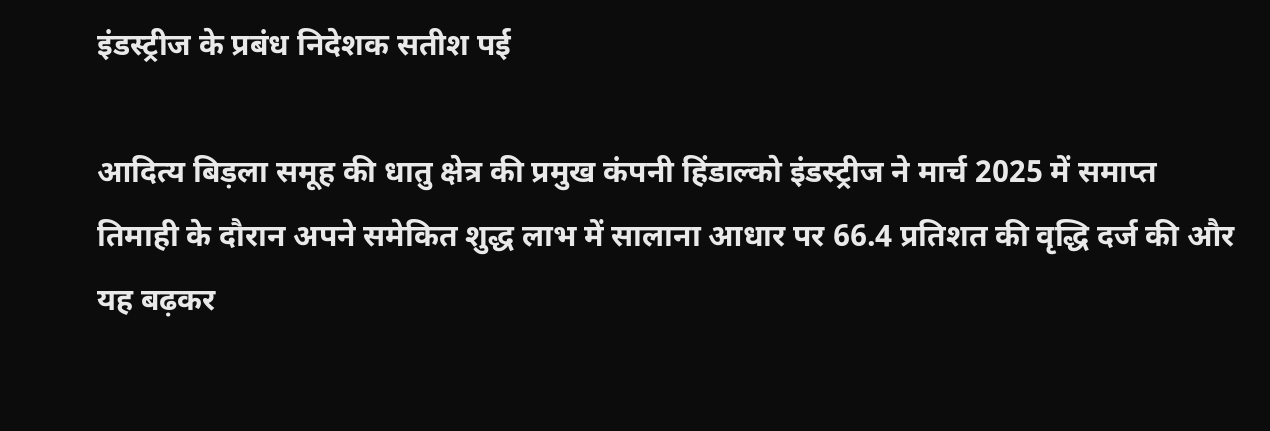इंडस्ट्रीज के प्रबंध निदेशक सतीश पई

आदित्य बिड़ला समूह की धातु क्षेत्र की प्रमुख कंपनी हिंडाल्को इंडस्ट्रीज ने मार्च 2025 में समाप्त तिमाही के दौरान अपने समेकित शुद्ध लाभ में सालाना आधार पर 66.4 प्रतिशत की वृद्धि दर्ज की और यह बढ़कर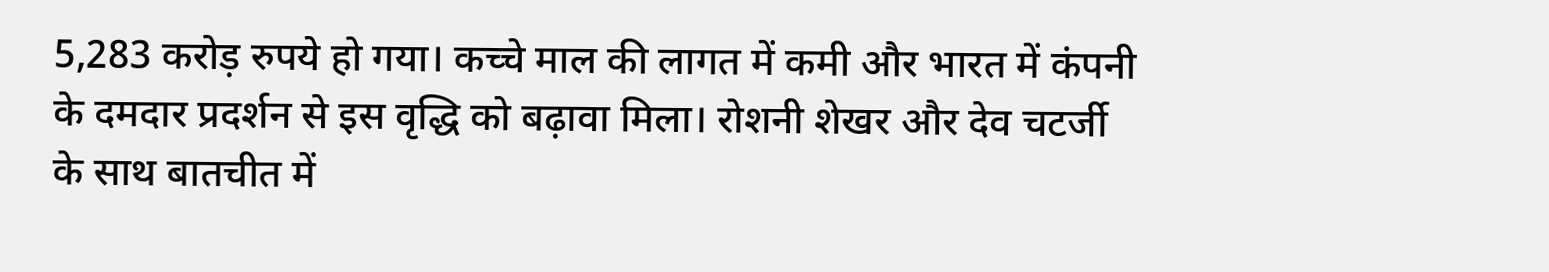5,283 करोड़ रुपये हो गया। कच्चे माल की लागत में कमी और भारत में कंपनी के दमदार प्रदर्शन से इस वृद्धि को बढ़ावा मिला। रोशनी शेखर और देव चटर्जी के साथ बातचीत में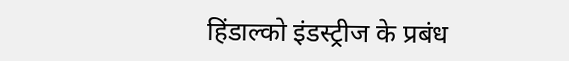हिंडाल्को इंडस्ट्रीज के प्रबंध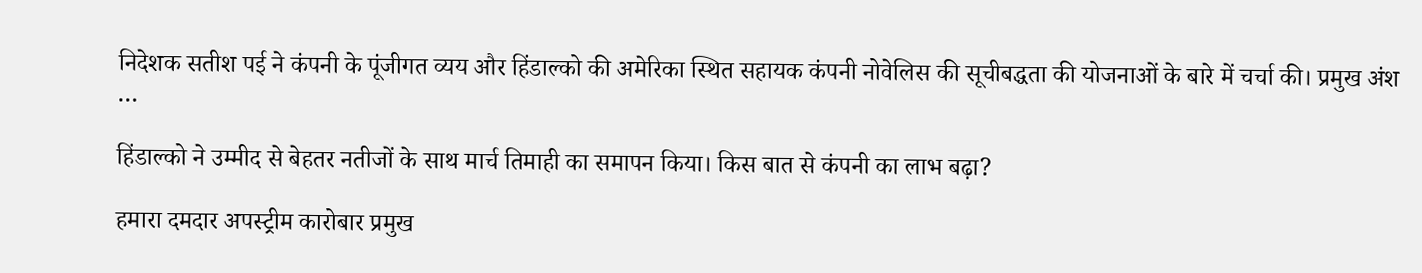निदेशक सतीश पई ने कंपनी के पूंजीगत व्यय और हिंडाल्को की अमेरिका स्थित सहायक कंपनी नोवेलिस की सूचीबद्धता की योजनाओं के बारे में चर्चा की। प्रमुख अंश …

हिंडाल्को ने उम्मीद से बेहतर नतीजों के साथ मार्च तिमाही का समापन किया। किस बात से कंपनी का लाभ बढ़ा?

हमारा दमदार अपस्ट्रीम कारोबार प्रमुख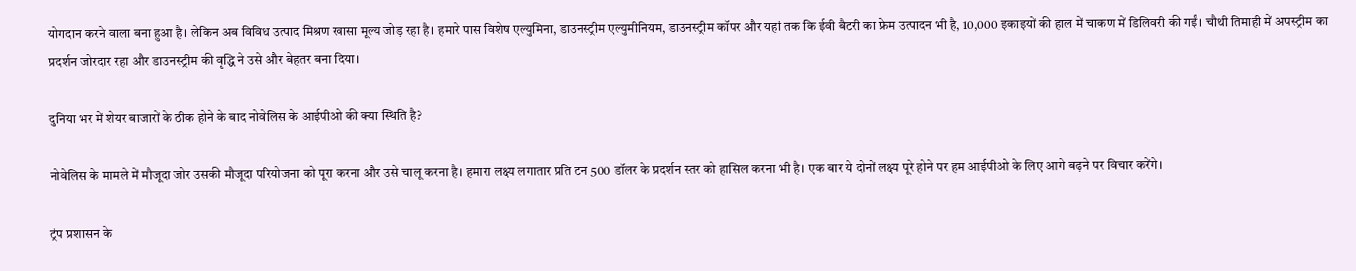योगदान करने वाला बना हुआ है। लेकिन अब विविध उत्पाद मिश्रण खासा मूल्य जोड़ रहा है। हमारे पास विशेष एल्युमिना, डाउनस्ट्रीम एल्युमीनियम, डाउनस्ट्रीम कॉपर और यहां तक कि ईवी बैटरी का फ्रेम उत्पादन भी है, 10,000 इकाइयों की हाल में चाकण में डिलिवरी की गईं। चौथी तिमाही में अपस्ट्रीम का प्रदर्शन जोरदार रहा और डाउनस्ट्रीम की वृद्धि ने उसे और बेहतर बना दिया।

दुनिया भर में शेयर बाजारों के ठीक होने के बाद नोवेलिस के आईपीओ की क्या स्थिति है?

नोवेलिस के मामले में मौजूदा जोर उसकी मौजूदा परियोजना को पूरा करना और उसे चालू करना है। हमारा लक्ष्य लगातार प्रति टन 500 डॉलर के प्रदर्शन स्तर को हासिल करना भी है। एक बार ये दोनों लक्ष्य पूरे होने पर हम आईपीओ के लिए आगे बढ़ने पर विचार करेंगे।

ट्रंप प्रशासन के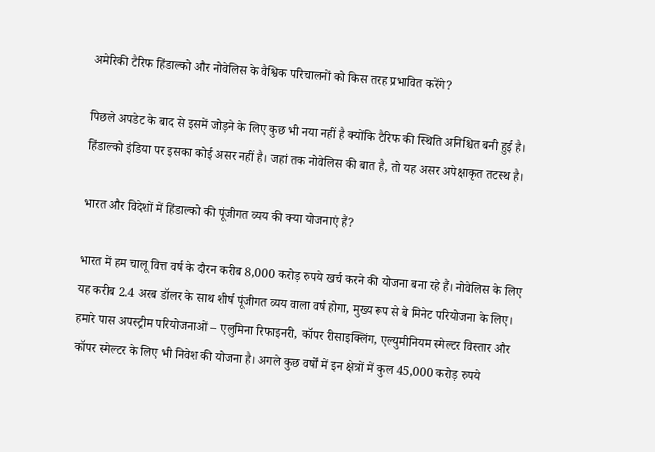अमेरिकी टैरिफ हिंडाल्को और नोवेलिस के वैश्विक परिचालनों को किस तरह प्रभावित करेंगे?

पिछले अपडेट के बाद से इसमें जोड़ने के लिए कुछ भी नया नहीं है क्योंकि टैरिफ की स्थिति अनिश्चित बनी हुई है। हिंडाल्को इंडिया पर इसका कोई असर नहीं है। जहां तक नोवेलिस की बात है, तो यह असर अपेक्षाकृत तटस्थ है।

भारत और विदेशों में हिंडाल्को की पूंजीगत व्यय की क्या योजनाएं हैं?

भारत में हम चालू वित्त वर्ष के दौरन करीब 8,000 करोड़ रुपये खर्च करने की योजना बना रहे हैं। नोवेलिस के लिए यह करीब 2.4 अरब डॉलर के साथ शीर्ष पूंजीगत व्यय वाला वर्ष होगा, मुख्य रूप से बे मिनेट परियोजना के लिए। हमारे पास अपस्ट्रीम परियोजनाओं – एलुमिना रिफाइनरी, कॉपर रीसाइक्लिंग, एल्युमीनियम स्मेल्टर विस्तार और कॉपर स्मेल्टर के लिए भी निवेश की योजना है। अगले कुछ वर्षों में इन क्षेत्रों में कुल 45,000 करोड़ रुपये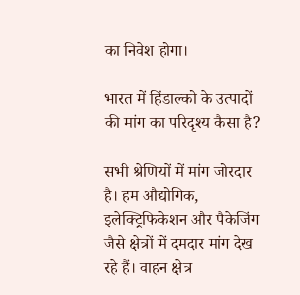का निवेश होगा।

भारत में हिंडाल्को के उत्पादों की मांग का परिदृश्य कैसा है?

सभी श्रेणियों में मांग जोरदार है। हम औद्योगिक, इलेक्ट्रिफिकेशन और पैकेजिंग जैसे क्षेत्रों में दमदार मांग देख रहे हैं। वाहन क्षेत्र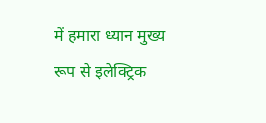में हमारा ध्यान मुख्य रूप से इलेक्ट्रिक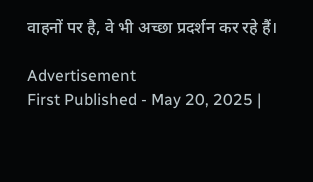वाहनों पर है, वे भी अच्छा प्रदर्शन कर रहे हैं।

Advertisement
First Published - May 20, 2025 |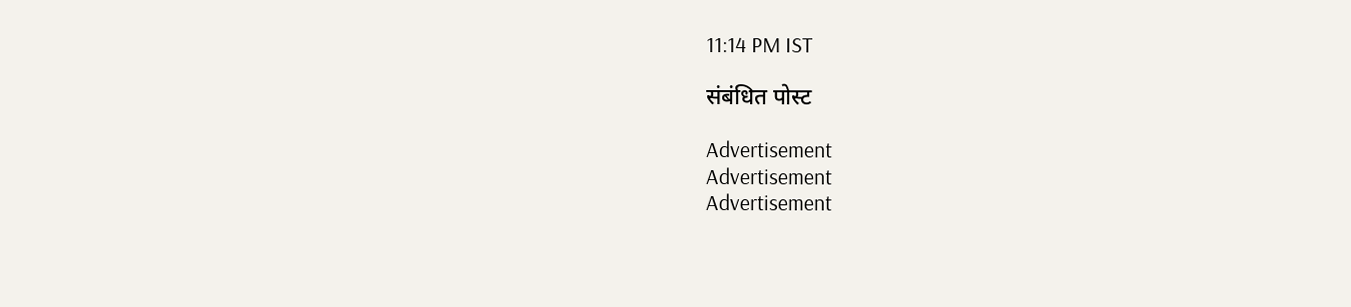11:14 PM IST

संबंधित पोस्ट

Advertisement
Advertisement
Advertisement